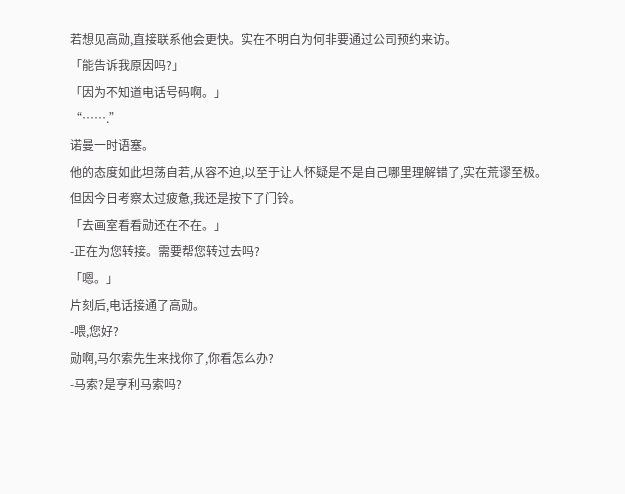若想见高勋,直接联系他会更快。实在不明白为何非要通过公司预约来访。
「能告诉我原因吗?」
「因为不知道电话号码啊。」
“…….”
诺曼一时语塞。
他的态度如此坦荡自若,从容不迫,以至于让人怀疑是不是自己哪里理解错了,实在荒谬至极。
但因今日考察太过疲惫,我还是按下了门铃。
「去画室看看勋还在不在。」
-正在为您转接。需要帮您转过去吗?
「嗯。」
片刻后,电话接通了高勋。
-喂,您好?
勋啊,马尔索先生来找你了,你看怎么办?
-马索?是亨利马索吗?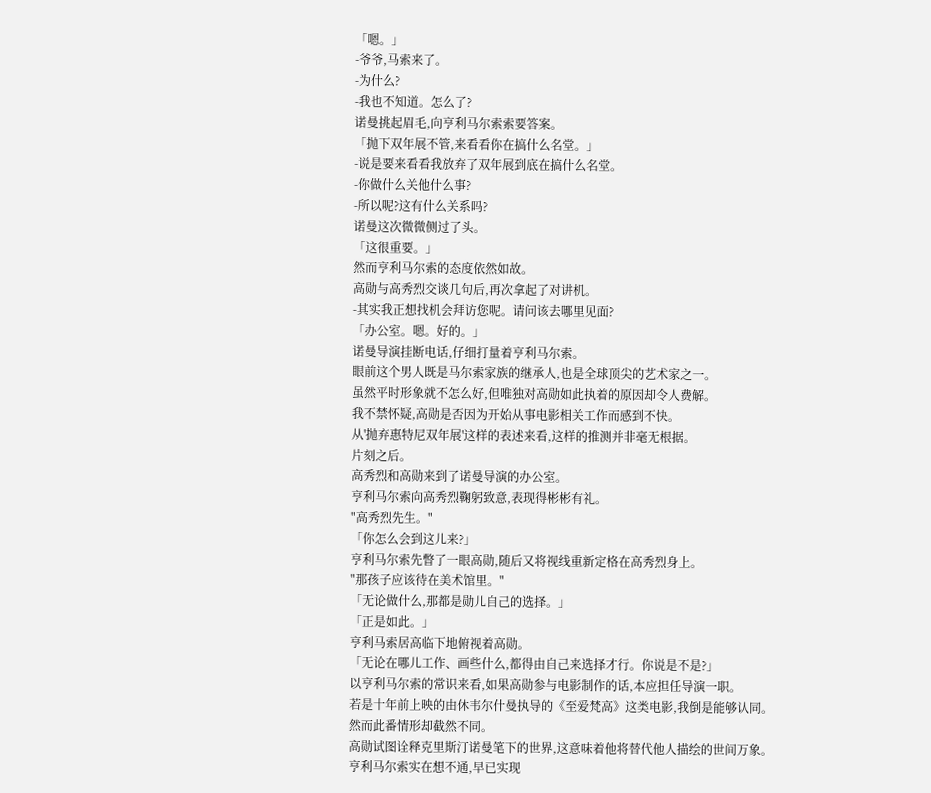「嗯。」
-爷爷,马索来了。
-为什么?
-我也不知道。怎么了?
诺曼挑起眉毛,向亨利马尔索索要答案。
「抛下双年展不管,来看看你在搞什么名堂。」
-说是要来看看我放弃了双年展到底在搞什么名堂。
-你做什么关他什么事?
-所以呢?这有什么关系吗?
诺曼这次微微侧过了头。
「这很重要。」
然而亨利马尔索的态度依然如故。
高勋与高秀烈交谈几句后,再次拿起了对讲机。
-其实我正想找机会拜访您呢。请问该去哪里见面?
「办公室。嗯。好的。」
诺曼导演挂断电话,仔细打量着亨利马尔索。
眼前这个男人既是马尔索家族的继承人,也是全球顶尖的艺术家之一。
虽然平时形象就不怎么好,但唯独对高勋如此执着的原因却令人费解。
我不禁怀疑,高勋是否因为开始从事电影相关工作而感到不快。
从'抛弃惠特尼双年展'这样的表述来看,这样的推测并非毫无根据。
片刻之后。
高秀烈和高勋来到了诺曼导演的办公室。
亨利马尔索向高秀烈鞠躬致意,表现得彬彬有礼。
"高秀烈先生。"
「你怎么会到这儿来?」
亨利马尔索先瞥了一眼高勋,随后又将视线重新定格在高秀烈身上。
"那孩子应该待在美术馆里。"
「无论做什么,那都是勋儿自己的选择。」
「正是如此。」
亨利马索居高临下地俯视着高勋。
「无论在哪儿工作、画些什么,都得由自己来选择才行。你说是不是?」
以亨利马尔索的常识来看,如果高勋参与电影制作的话,本应担任导演一职。
若是十年前上映的由休韦尔什曼执导的《至爱梵高》这类电影,我倒是能够认同。
然而此番情形却截然不同。
高勋试图诠释克里斯汀诺曼笔下的世界,这意味着他将替代他人描绘的世间万象。
亨利马尔索实在想不通,早已实现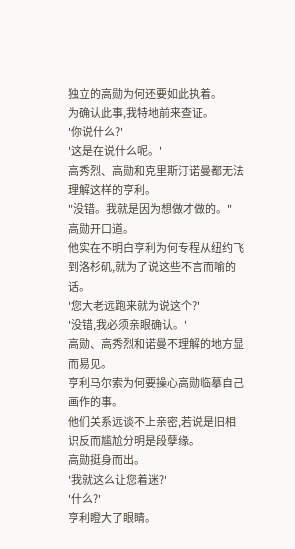独立的高勋为何还要如此执着。
为确认此事,我特地前来查证。
'你说什么?'
'这是在说什么呢。'
高秀烈、高勋和克里斯汀诺曼都无法理解这样的亨利。
"没错。我就是因为想做才做的。"
高勋开口道。
他实在不明白亨利为何专程从纽约飞到洛杉矶,就为了说这些不言而喻的话。
'您大老远跑来就为说这个?'
'没错,我必须亲眼确认。'
高勋、高秀烈和诺曼不理解的地方显而易见。
亨利马尔索为何要操心高勋临摹自己画作的事。
他们关系远谈不上亲密,若说是旧相识反而尴尬分明是段孽缘。
高勋挺身而出。
'我就这么让您着迷?'
'什么?'
亨利瞪大了眼睛。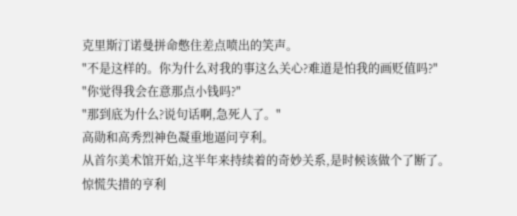克里斯汀诺曼拼命憋住差点喷出的笑声。
"不是这样的。你为什么对我的事这么关心?难道是怕我的画贬值吗?"
"你觉得我会在意那点小钱吗?"
"那到底为什么?说句话啊,急死人了。"
高勋和高秀烈神色凝重地逼问亨利。
从首尔美术馆开始,这半年来持续着的奇妙关系,是时候该做个了断了。
惊慌失措的亨利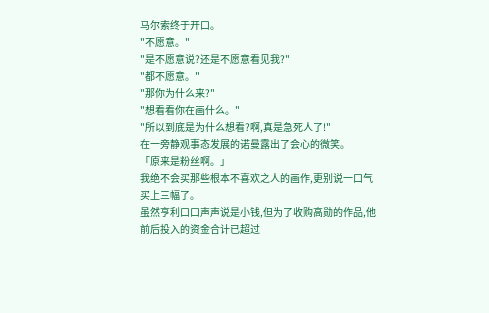马尔索终于开口。
"不愿意。"
"是不愿意说?还是不愿意看见我?"
"都不愿意。"
"那你为什么来?"
"想看看你在画什么。"
"所以到底是为什么想看?啊,真是急死人了!"
在一旁静观事态发展的诺曼露出了会心的微笑。
「原来是粉丝啊。」
我绝不会买那些根本不喜欢之人的画作,更别说一口气买上三幅了。
虽然亨利口口声声说是小钱,但为了收购高勋的作品,他前后投入的资金合计已超过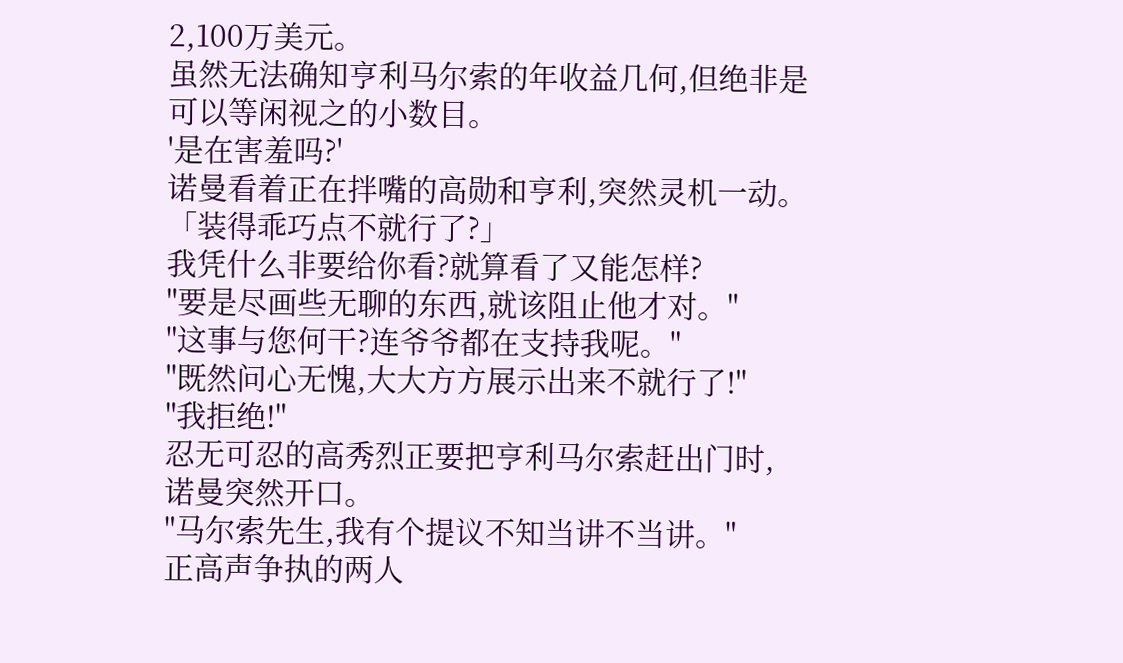2,100万美元。
虽然无法确知亨利马尔索的年收益几何,但绝非是可以等闲视之的小数目。
'是在害羞吗?'
诺曼看着正在拌嘴的高勋和亨利,突然灵机一动。
「装得乖巧点不就行了?」
我凭什么非要给你看?就算看了又能怎样?
"要是尽画些无聊的东西,就该阻止他才对。"
"这事与您何干?连爷爷都在支持我呢。"
"既然问心无愧,大大方方展示出来不就行了!"
"我拒绝!"
忍无可忍的高秀烈正要把亨利马尔索赶出门时,
诺曼突然开口。
"马尔索先生,我有个提议不知当讲不当讲。"
正高声争执的两人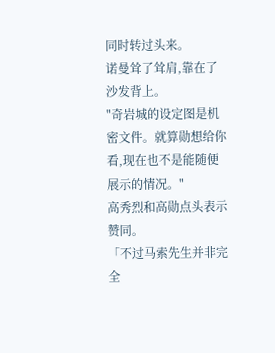同时转过头来。
诺曼耸了耸肩,靠在了沙发背上。
"奇岩城的设定图是机密文件。就算勋想给你看,现在也不是能随便展示的情况。"
高秀烈和高勋点头表示赞同。
「不过马索先生并非完全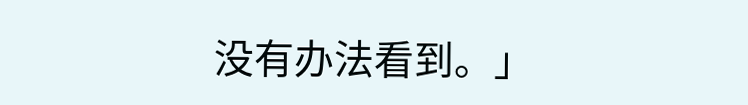没有办法看到。」